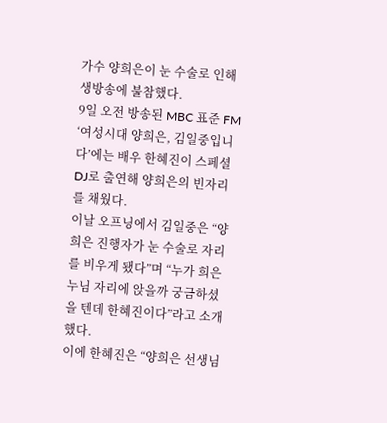가수 양희은이 눈 수술로 인해 생방송에 불참했다.
9일 오전 방송된 MBC 표준 FM ‘여성시대 양희은, 김일중입니다’에는 배우 한혜진이 스페셜 DJ로 출연해 양희은의 빈자리를 채웠다.
이날 오프닝에서 김일중은 “양희은 진행자가 눈 수술로 자리를 비우게 됐다”며 “누가 희은 누님 자리에 앉을까 궁금하셨을 텐데 한혜진이다”라고 소개했다.
이에 한혜진은 “양희은 선생님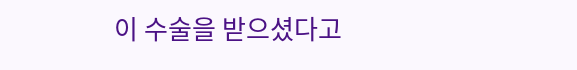이 수술을 받으셨다고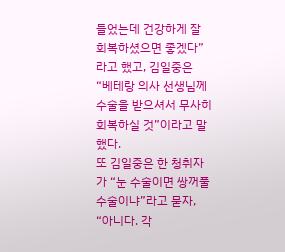들었는데 건강하게 잘 회복하셨으면 좋겠다”라고 했고, 김일중은 “베테랑 의사 선생님께 수술을 받으셔서 무사히 회복하실 것”이라고 말했다.
또 김일중은 한 청취자가 “눈 수술이면 쌍꺼풀 수술이냐”라고 묻자, “아니다. 각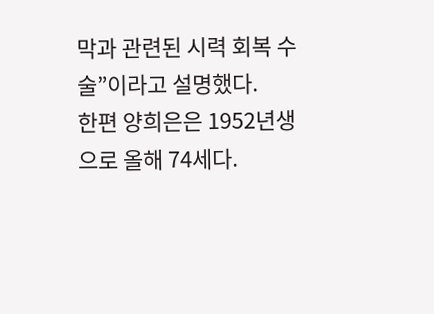막과 관련된 시력 회복 수술”이라고 설명했다.
한편 양희은은 1952년생으로 올해 74세다.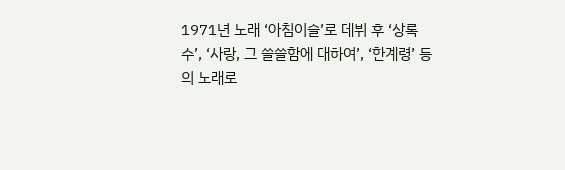1971년 노래 ‘아침이슬’로 데뷔 후 ‘상록수’, ‘사랑, 그 쓸쓸함에 대하여’, ‘한계령’ 등의 노래로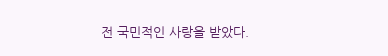전 국민적인 사랑을 받았다.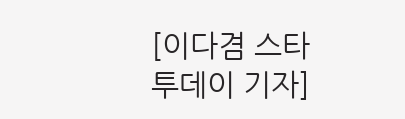[이다겸 스타투데이 기자]